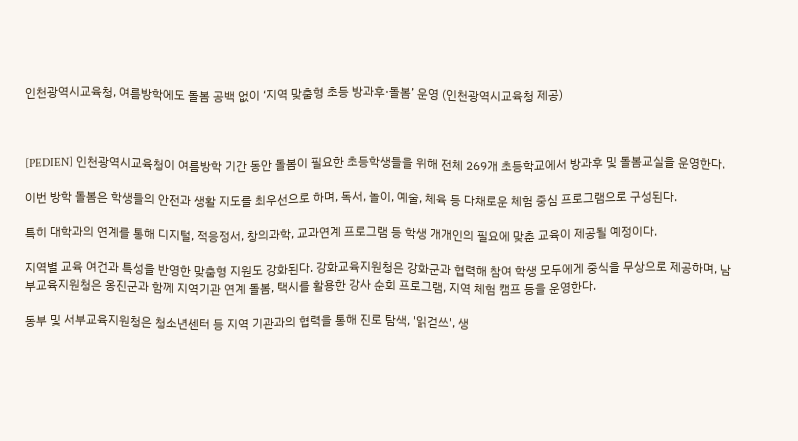인천광역시교육청, 여름방학에도 돌봄 공백 없이 ‘지역 맞춤형 초등 방과후·돌봄’ 운영 (인천광역시교육청 제공)



[PEDIEN] 인천광역시교육청이 여름방학 기간 동안 돌봄이 필요한 초등학생들을 위해 전체 269개 초등학교에서 방과후 및 돌봄교실을 운영한다.

이번 방학 돌봄은 학생들의 안전과 생활 지도를 최우선으로 하며, 독서, 놀이, 예술, 체육 등 다채로운 체험 중심 프로그램으로 구성된다.

특히 대학과의 연계를 통해 디지털, 적응정서, 창의과학, 교과연계 프로그램 등 학생 개개인의 필요에 맞춘 교육이 제공될 예정이다.

지역별 교육 여건과 특성을 반영한 맞춤형 지원도 강화된다. 강화교육지원청은 강화군과 협력해 참여 학생 모두에게 중식을 무상으로 제공하며, 남부교육지원청은 옹진군과 함께 지역기관 연계 돌봄, 택시를 활용한 강사 순회 프로그램, 지역 체험 캠프 등을 운영한다.

동부 및 서부교육지원청은 청소년센터 등 지역 기관과의 협력을 통해 진로 탐색, '읽걷쓰', 생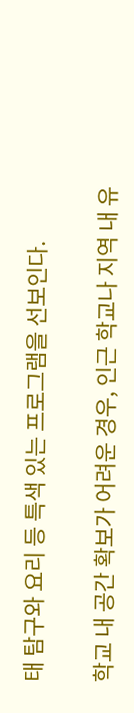태 탐구와 요리 등 특색 있는 프로그램을 선보인다.

학교 내 공간 확보가 어려운 경우, 인근 학교나 지역 내 유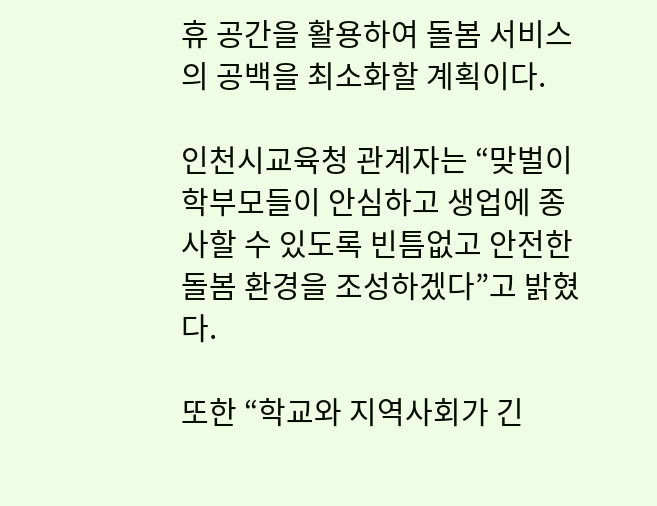휴 공간을 활용하여 돌봄 서비스의 공백을 최소화할 계획이다.

인천시교육청 관계자는 “맞벌이 학부모들이 안심하고 생업에 종사할 수 있도록 빈틈없고 안전한 돌봄 환경을 조성하겠다”고 밝혔다.

또한 “학교와 지역사회가 긴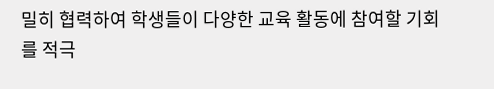밀히 협력하여 학생들이 다양한 교육 활동에 참여할 기회를 적극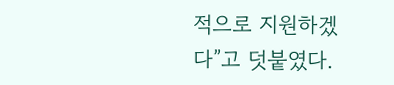적으로 지원하겠다”고 덧붙였다.